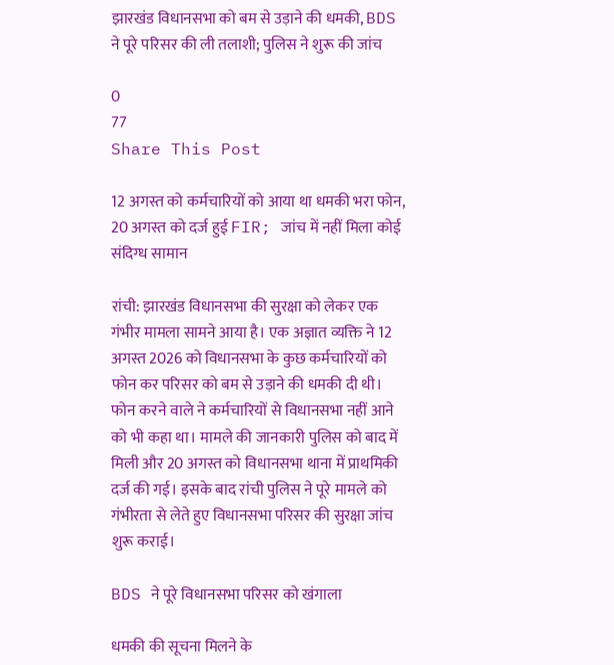झारखंड विधानसभा को बम से उड़ाने की धमकी, BDS ने पूरे परिसर की ली तलाशी; पुलिस ने शुरू की जांच

0
77
Share This Post

12 अगस्त को कर्मचारियों को आया था धमकी भरा फोन, 20 अगस्त को दर्ज हुई FIR; जांच में नहीं मिला कोई संदिग्ध सामान

रांची: झारखंड विधानसभा की सुरक्षा को लेकर एक गंभीर मामला सामने आया है। एक अज्ञात व्यक्ति ने 12 अगस्त 2026 को विधानसभा के कुछ कर्मचारियों को फोन कर परिसर को बम से उड़ाने की धमकी दी थी। फोन करने वाले ने कर्मचारियों से विधानसभा नहीं आने को भी कहा था। मामले की जानकारी पुलिस को बाद में मिली और 20 अगस्त को विधानसभा थाना में प्राथमिकी दर्ज की गई। इसके बाद रांची पुलिस ने पूरे मामले को गंभीरता से लेते हुए विधानसभा परिसर की सुरक्षा जांच शुरू कराई।

BDS ने पूरे विधानसभा परिसर को खंगाला

धमकी की सूचना मिलने के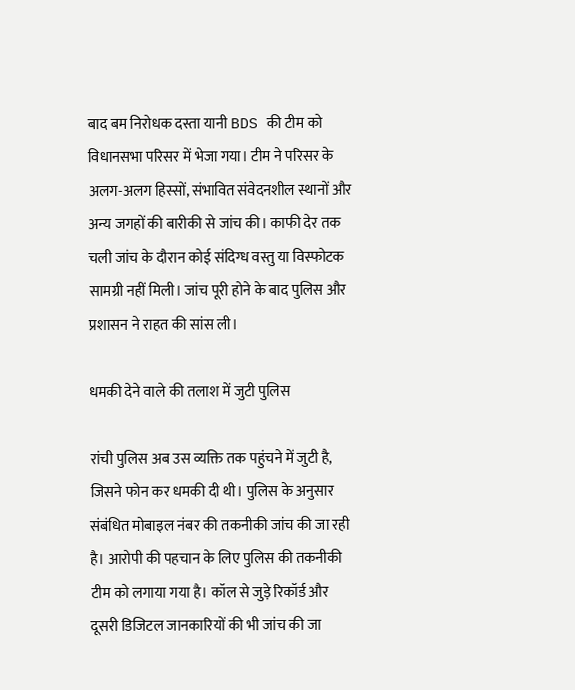बाद बम निरोधक दस्ता यानी BDS की टीम को विधानसभा परिसर में भेजा गया। टीम ने परिसर के अलग-अलग हिस्सों, संभावित संवेदनशील स्थानों और अन्य जगहों की बारीकी से जांच की। काफी देर तक चली जांच के दौरान कोई संदिग्ध वस्तु या विस्फोटक सामग्री नहीं मिली। जांच पूरी होने के बाद पुलिस और प्रशासन ने राहत की सांस ली।

धमकी देने वाले की तलाश में जुटी पुलिस

रांची पुलिस अब उस व्यक्ति तक पहुंचने में जुटी है, जिसने फोन कर धमकी दी थी। पुलिस के अनुसार संबंधित मोबाइल नंबर की तकनीकी जांच की जा रही है। आरोपी की पहचान के लिए पुलिस की तकनीकी टीम को लगाया गया है। कॉल से जुड़े रिकॉर्ड और दूसरी डिजिटल जानकारियों की भी जांच की जा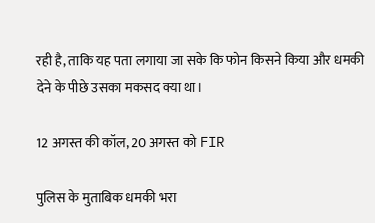रही है, ताकि यह पता लगाया जा सके कि फोन किसने किया और धमकी देने के पीछे उसका मकसद क्या था।

12 अगस्त की कॉल, 20 अगस्त को FIR

पुलिस के मुताबिक धमकी भरा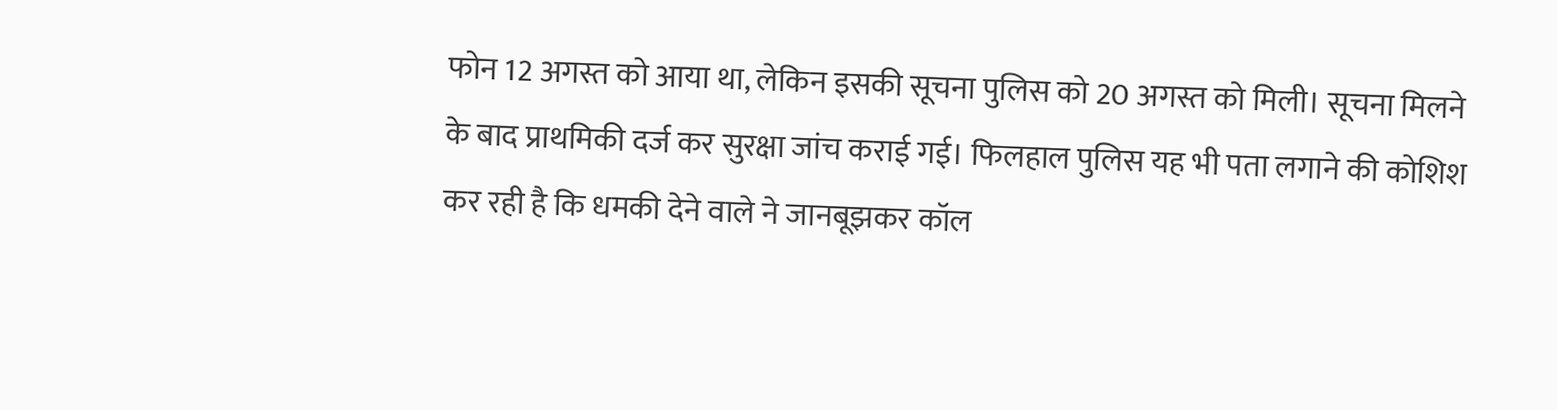फोन 12 अगस्त को आया था, लेकिन इसकी सूचना पुलिस को 20 अगस्त को मिली। सूचना मिलने के बाद प्राथमिकी दर्ज कर सुरक्षा जांच कराई गई। फिलहाल पुलिस यह भी पता लगाने की कोशिश कर रही है कि धमकी देने वाले ने जानबूझकर कॉल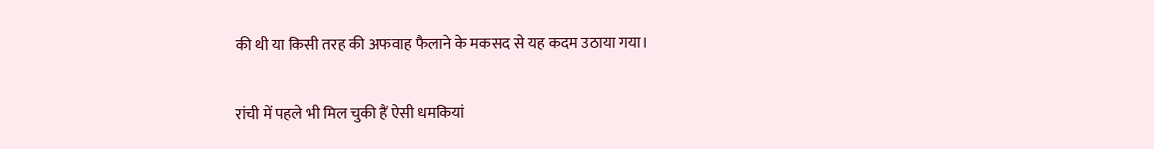की थी या किसी तरह की अफवाह फैलाने के मकसद से यह कदम उठाया गया।

रांची में पहले भी मिल चुकी हैं ऐसी धमकियां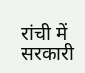रांची में सरकारी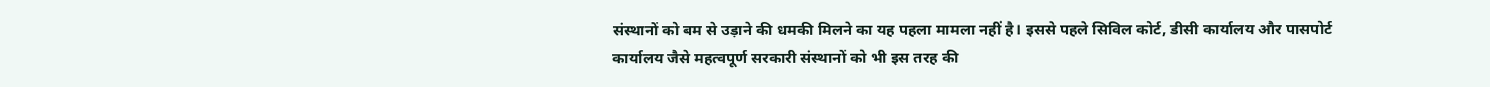संस्थानों को बम से उड़ाने की धमकी मिलने का यह पहला मामला नहीं है। इससे पहले सिविल कोर्ट, डीसी कार्यालय और पासपोर्ट कार्यालय जैसे महत्वपूर्ण सरकारी संस्थानों को भी इस तरह की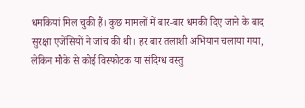धमकियां मिल चुकी हैं। कुछ मामलों में बार-बार धमकी दिए जाने के बाद सुरक्षा एजेंसियों ने जांच की थी। हर बार तलाशी अभियान चलाया गया, लेकिन मौके से कोई विस्फोटक या संदिग्ध वस्तु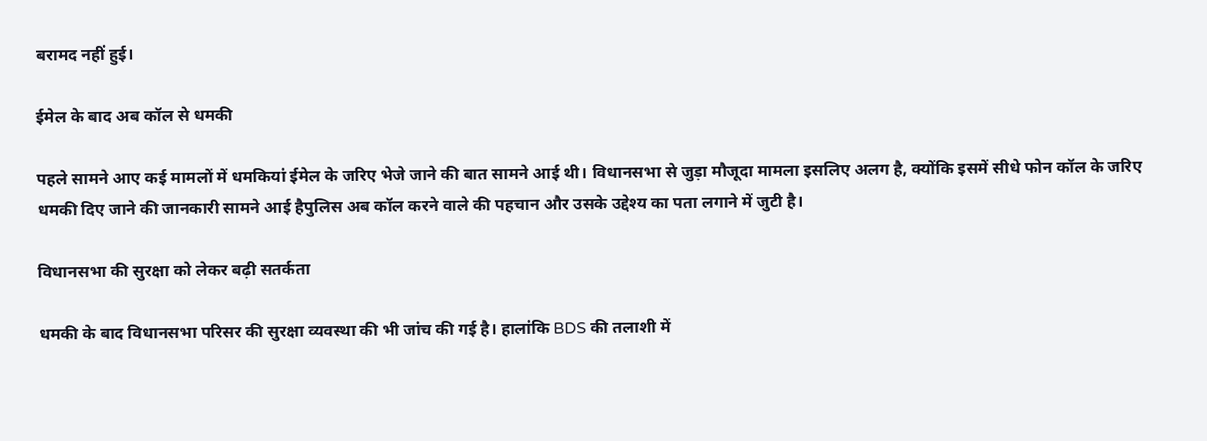बरामद नहीं हुई।

ईमेल के बाद अब कॉल से धमकी

पहले सामने आए कई मामलों में धमकियां ईमेल के जरिए भेजे जाने की बात सामने आई थी। विधानसभा से जुड़ा मौजूदा मामला इसलिए अलग है, क्योंकि इसमें सीधे फोन कॉल के जरिए धमकी दिए जाने की जानकारी सामने आई हैपुलिस अब कॉल करने वाले की पहचान और उसके उद्देश्य का पता लगाने में जुटी है।

विधानसभा की सुरक्षा को लेकर बढ़ी सतर्कता

धमकी के बाद विधानसभा परिसर की सुरक्षा व्यवस्था की भी जांच की गई है। हालांकि BDS की तलाशी में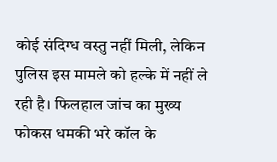कोई संदिग्ध वस्तु नहीं मिली, लेकिन पुलिस इस मामले को हल्के में नहीं ले रही है। फिलहाल जांच का मुख्य फोकस धमकी भरे कॉल के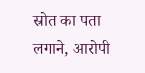स्रोत का पता लगाने, आरोपी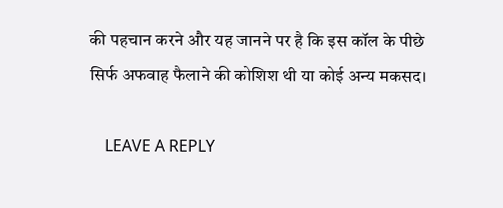की पहचान करने और यह जानने पर है कि इस कॉल के पीछे सिर्फ अफवाह फैलाने की कोशिश थी या कोई अन्य मकसद।

    LEAVE A REPLY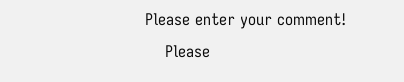Please enter your comment!
    Please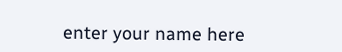enter your name here